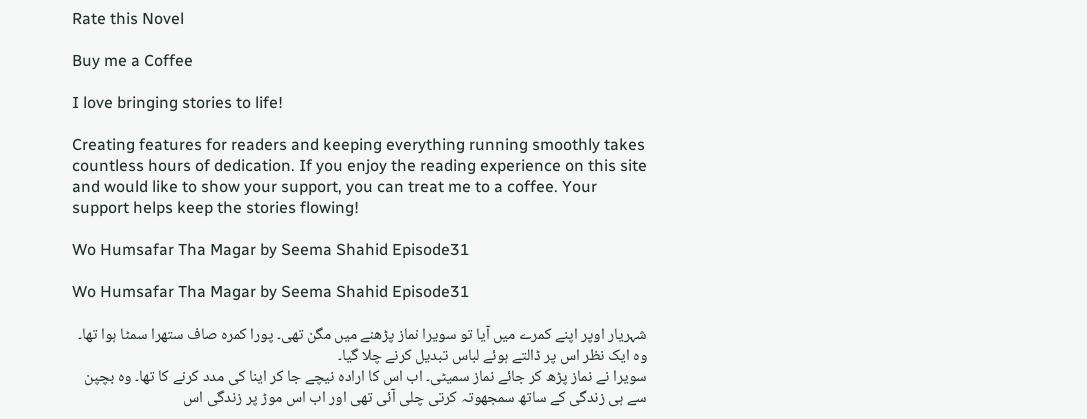Rate this Novel

Buy me a Coffee

I love bringing stories to life!

Creating features for readers and keeping everything running smoothly takes countless hours of dedication. If you enjoy the reading experience on this site and would like to show your support, you can treat me to a coffee. Your support helps keep the stories flowing!

Wo Humsafar Tha Magar by Seema Shahid Episode31

Wo Humsafar Tha Magar by Seema Shahid Episode31

شہریار اوپر اپنے کمرے میں آیا تو سویرا نماز پڑھنے میں مگن تھی۔ پورا کمرہ صاف ستھرا سمٹا ہوا تھا۔ وہ ایک نظر اس پر ڈالتے ہوئے لباس تبدیل کرنے چلا گیا۔
سویرا نے نماز پڑھ کر جائے نماز سمیٹی۔ اب اس کا ارادہ نیچے جا کر اینا کی مدد کرنے کا تھا۔ وہ بچپن سے ہی زندگی کے ساتھ سمجھوتہ کرتی چلی آئی تھی اور اب اس موڑ پر زندگی اس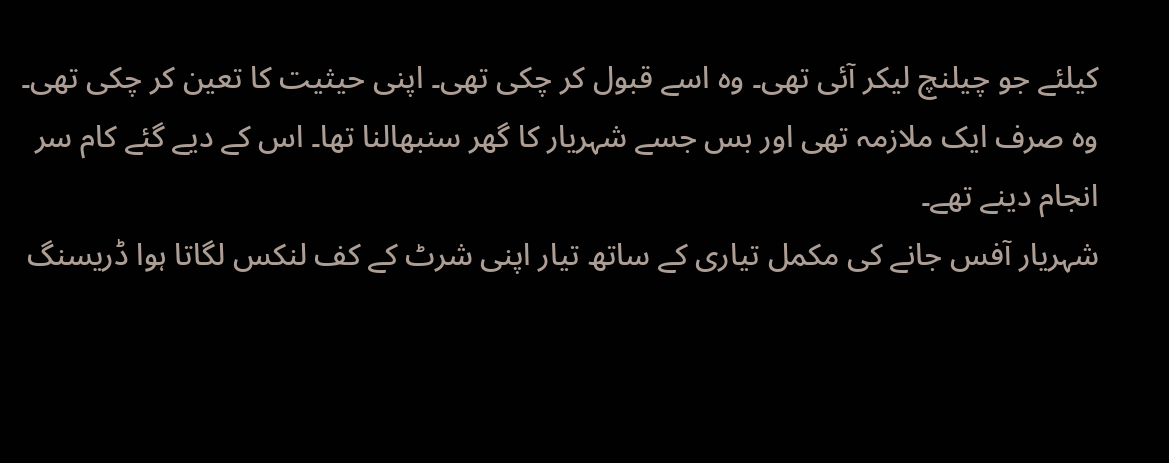کیلئے جو چیلنچ لیکر آئی تھی۔ وہ اسے قبول کر چکی تھی۔ اپنی حیثیت کا تعین کر چکی تھی۔ وہ صرف ایک ملازمہ تھی اور بس جسے شہریار کا گھر سنبھالنا تھا۔ اس کے دیے گئے کام سر انجام دینے تھے۔
شہریار آفس جانے کی مکمل تیاری کے ساتھ تیار اپنی شرٹ کے کف لنکس لگاتا ہوا ڈریسنگ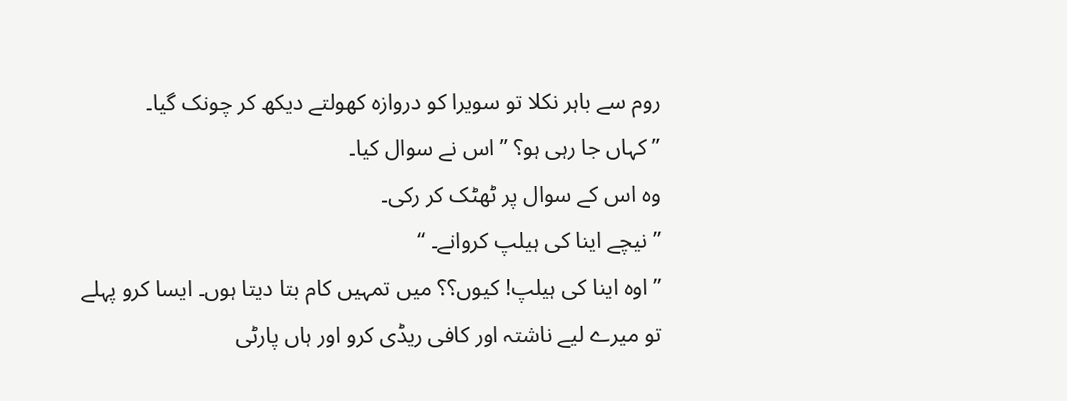روم سے باہر نکلا تو سویرا کو دروازہ کھولتے دیکھ کر چونک گیا۔
” کہاں جا رہی ہو؟ ” اس نے سوال کیا۔
وہ اس کے سوال پر ٹھٹک کر رکی۔
” نیچے اینا کی ہیلپ کروانے۔ “
” اوہ اینا کی ہیلپ! کیوں؟؟ میں تمہیں کام بتا دیتا ہوں۔ ایسا کرو پہلے تو میرے لیے ناشتہ اور کافی ریڈی کرو اور ہاں پارٹی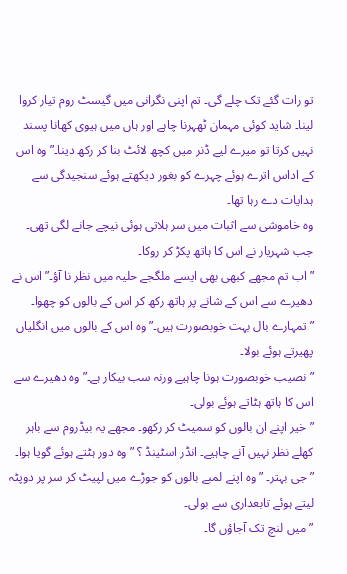تو رات گئے تک چلے گی۔ تم اپنی نگرانی میں گیسٹ روم تیار کروا لینا۔ شاید کوئی مہمان ٹھہرنا چاہے اور ہاں میں ہیوی کھانا پسند نہیں کرتا تو میرے لیے ڈنر میں کچھ لائٹ بنا کر رکھ دینا۔” وہ اس کے اداس اترے ہوئے چہرے کو بغور دیکھتے ہوئے سنجیدگی سے ہدایات دے رہا تھا۔
وہ خاموشی سے اثبات میں سر ہلاتی ہوئی نیچے جانے لگی تھی۔ جب شہریار نے اس کا ہاتھ پکڑ کر روکا۔
” اب تم مجھے کبھی بھی ایسے ملگجے حلیہ میں نظر نا آؤ۔” اس نے دھیرے سے اس کے شانے پر ہاتھ رکھ کر اس کے بالوں کو چھوا۔
” تمہارے بال بہت خوبصورت ہیں۔” وہ اس کے بالوں میں انگلیاں پھیرتے ہوئے بولا۔
” نصیب خوبصورت ہونا چاہیے ورنہ سب بیکار ہے۔” وہ دھیرے سے اس کا ہاتھ ہٹاتے ہوئے بولی۔
” خیر اپنے ان بالوں کو سمیٹ کر رکھو۔ مجھے یہ بیڈروم سے باہر کھلے نظر نہیں آنے چاہیے۔ انڈر اسٹینڈ ؟ ” وہ دور ہٹتے ہوئے گویا ہوا۔
” جی بہتر۔ ” وہ اپنے لمبے بالوں کو جوڑے میں لپیٹ کر سر پر دوپٹہ لیتے ہوئے تابعداری سے بولی۔
” میں لنچ تک آجاؤں گا۔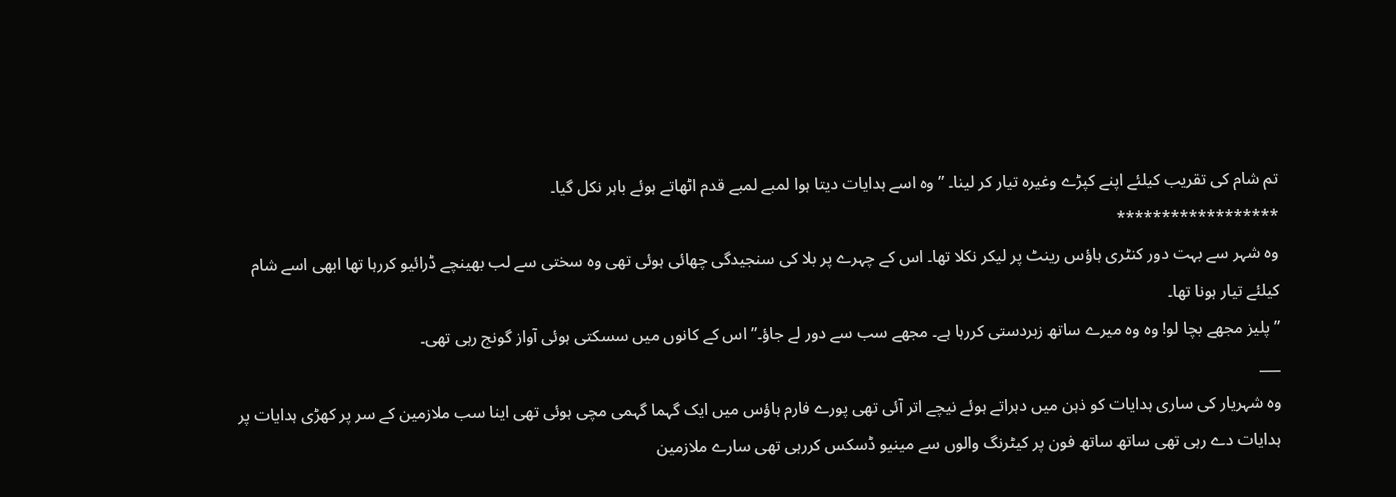تم شام کی تقریب کیلئے اپنے کپڑے وغیرہ تیار کر لینا۔ ” وہ اسے ہدایات دیتا ہوا لمبے لمبے قدم اٹھاتے ہوئے باہر نکل گیا۔
******************
وہ شہر سے بہت دور کنٹری ہاؤس رینٹ پر لیکر نکلا تھا۔ اس کے چہرے پر بلا کی سنجیدگی چھائی ہوئی تھی وہ سختی سے لب بھینچے ڈرائیو کررہا تھا ابھی اسے شام کیلئے تیار ہونا تھا۔
” پلیز مجھے بچا لو! وہ وہ میرے ساتھ زبردستی کررہا ہے۔ مجھے سب سے دور لے جاؤ۔” اس کے کانوں میں سسکتی ہوئی آواز گونج رہی تھی۔
___
وہ شہریار کی ساری ہدایات کو ذہن میں دہراتے ہوئے نیچے اتر آئی تھی پورے فارم ہاؤس میں ایک گہما گہمی مچی ہوئی تھی اینا سب ملازمین کے سر پر کھڑی ہدایات پر ہدایات دے رہی تھی ساتھ ساتھ فون پر کیٹرنگ والوں سے مینیو ڈسکس کررہی تھی سارے ملازمین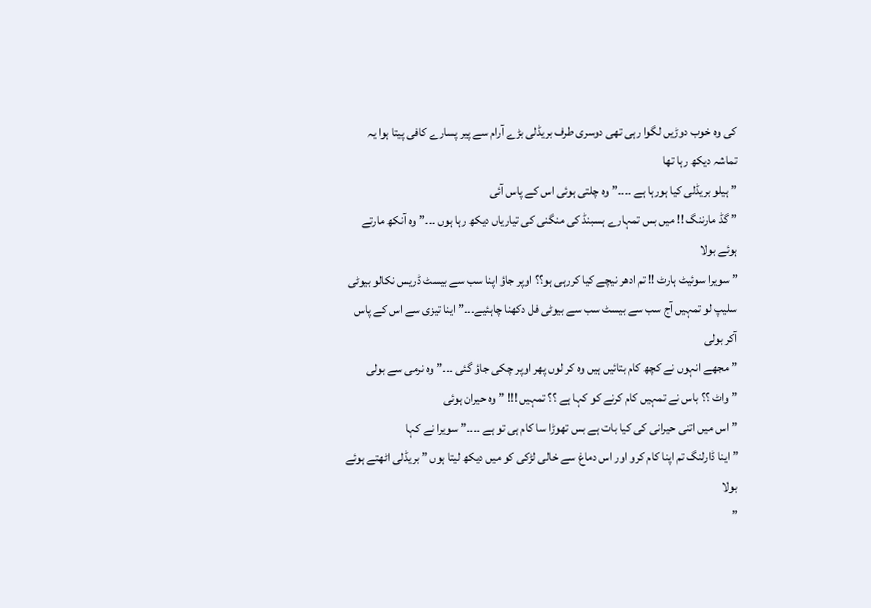کی وہ خوب دوڑیں لگوا رہی تھی دوسری طرف بریڈلی بڑے آرام سے پیر پسارے کافی پیتا ہوا یہ تماشہ دیکھ رہا تھا
” ہیلو بریڈلی کیا ہورہا ہے ۔۔۔۔” وہ چلتی ہوئی اس کے پاس آئی
” گڈ مارننگ !! میں بس تمہارے ہسبنڈ کی منگنی کی تیاریاں دیکھ رہا ہوں ۔۔۔” وہ آنکھ مارتے ہوئے بولا
” سویرا سوئیٹ ہارٹ !! تم ادھر نیچے کیا کررہی ہو؟؟ اوپر جاؤ اپنا سب سے بیسٹ ڈریس نکالو بیوٹی سلیپ لو تمہیں آج سب سے بیسٹ سب سے بیوٹی فل دکھنا چاہئیے۔۔۔” اینا تیزی سے اس کے پاس آکر بولی
” مجھے انہوں نے کچھ کام بتائیں ہیں وہ کر لوں پھر اوپر چکی جاؤ گئی ۔۔۔” وہ نرمی سے بولی
” واٹ ؟؟ باس نے تمہیں کام کرنے کو کہا ہے ؟؟ تمہیں !!! ” وہ حیران ہوئی
” اس میں اتنی حیرانی کی کیا بات ہے بس تھوڑا سا کام ہی تو ہے ۔۔۔۔” سویرا نے کہا
” اینا ڈارلنگ تم اپنا کام کرو اور اس دماغ سے خالی لڑکی کو میں دیکھ لیتا ہوں ” بریڈلی اٹھتے ہوئے بولا
”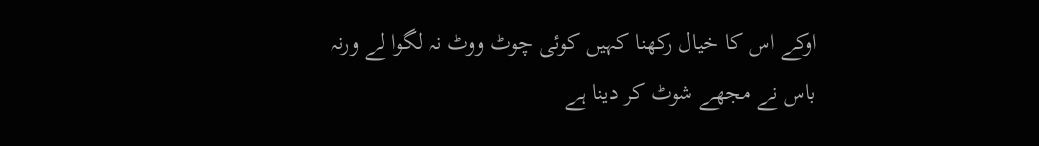اوکے اس کا خیال رکھنا کہیں کوئی چوٹ ووٹ نہ لگوا لے ورنہ باس نے مجھے شوٹ کر دینا ہے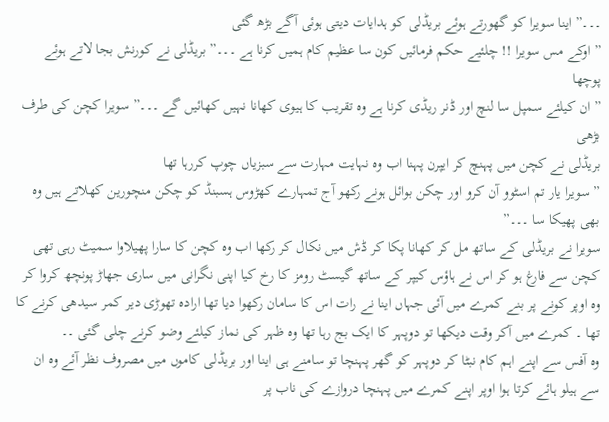۔۔۔” اینا سویرا کو گھورتے ہوئے بریڈلی کو ہدایات دیتی ہوئی آگے بڑھ گئی
” اوکے مس سویرا !! چلئیے حکم فرمائیں کون سا عظیم کام ہمیں کرنا ہے ۔۔۔” بریڈلی نے کورنش بجا لاتے ہوئے پوچھا
” ان کیلئے سمپل سا لنچ اور ڈنر ریڈی کرنا ہے وہ تقریب کا ہیوی کھانا نہیں کھائیں گے ۔۔۔” سویرا کچن کی طرف بڑھی
بریڈلی نے کچن میں پہنچ کر ایپرن پہنا اب وہ نہایت مہارت سے سبزیاں چوپ کررہا تھا
” سویرا یار تم اسٹوو آن کرو اور چکن بوائل ہونے رکھو آج تمہارے کھڑوس ہسبنڈ کو چکن منچورین کھلاتے ہیں وہ بھی پھیکا سا ۔۔۔”
سویرا نے بریڈلی کے ساتھ مل کر کھانا پکا کر ڈش میں نکال کر رکھا اب وہ کچن کا سارا پھیلاوا سمیٹ رہی تھی
کچن سے فارغ ہو کر اس نے ہاؤس کیپر کے ساتھ گیسٹ رومز کا رخ کیا اپنی نگرانی میں ساری جھاڑ پونچھ کروا کر وہ اوپر کونے پر بنے کمرے میں آئی جہاں اینا نے رات اس کا سامان رکھوا دیا تھا ارادہ تھوڑی دیر کمر سیدھی کرنے کا تھا ۔ کمرے میں آکر وقت دیکھا تو دوپہر کا ایک بج رہا تھا وہ ظہر کی نماز کیلئے وضو کرنے چلی گئی ۔۔
وہ آفس سے اپنے اہم کام نبٹا کر دوپہر کو گھر پہنچا تو سامنے ہی اینا اور بریڈلی کاموں میں مصروف نظر آئے وہ ان سے ہیلو ہائے کرتا ہوا اوپر اپنے کمرے میں پہنچا دروازے کی ناب پر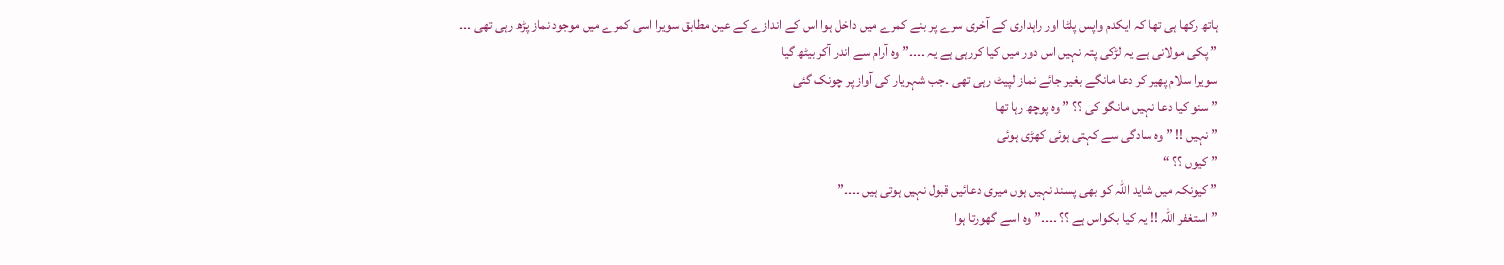ہاتھ رکھا ہی تھا کہ ایکدم واپس پلٹا اور راہداری کے آخری سرے پر بنے کمرے میں داخل ہوا اس کے اندازے کے عین مطابق سویرا اسی کمرے میں موجود نماز پڑھ رہی تھی ۔۔۔
” پکی مولانی ہے یہ لڑکی پتہ نہیں اس دور میں کیا کررہی ہے یہ ۔۔۔۔” وہ آرام سے اندر آکر بیٹھ گیا
سویرا سلام پھیر کر دعا مانگے بغیر جائے نماز لپیٹ رہی تھی ۔جب شہریار کی آواز پر چونک گئی
” سنو کیا دعا نہیں مانگو کی ؟؟ ” وہ پوچھ رہا تھا
” نہیں !! ” وہ سادگی سے کہتی ہوئی کھڑی ہوئی
” کیوں ؟؟ “
” کیونکہ میں شاید اللہ کو بھی پسند نہیں ہوں میری دعائیں قبول نہیں ہوتی ہیں ۔۔۔۔”
” استغفر اللہ !! یہ کیا بکواس ہے ؟؟ ۔۔۔۔” وہ اسے گھورتا ہوا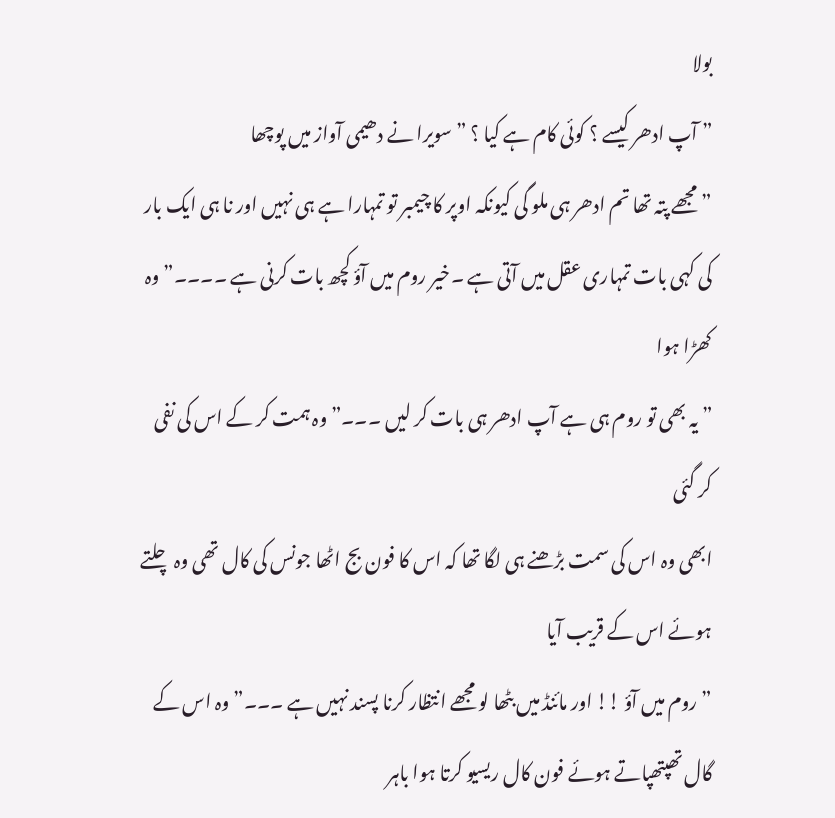بولا
” آپ ادھر کیسے ؟ کوئی کام ہے کیا ؟ ” سویرا نے دھیمی آواز میں پوچھا
” مجھے پتہ تھا تم ادھر ہی ملو گی کیونکہ اوپر کا چیمبر تو تمہارا ہے ہی نہیں اور نا ہی ایک بار کی کہی بات تمہاری عقل میں آتی ہے ۔خیر روم میں آؤ کچھ بات کرنی ہے ۔۔۔۔” وہ کھڑا ہوا
” یہ بھی تو روم ہی ہے آپ ادھر ہی بات کر لیں ۔۔۔” وہ ہمت کر کے اس کی نفی کر گئی
ابھی وہ اس کی سمت بڑھنے ہی لگا تھا کہ اس کا فون بج اٹھا جونس کی کال تھی وہ چلتے ہوئے اس کے قریب آیا
” روم میں آؤ !! اور مائنڈ میں بٹھا لو مجھے انتظار کرنا پسند نہیں ہے ۔۔۔” وہ اس کے گال تھپتھپاتے ہوئے فون کال ریسیو کرتا ہوا باہر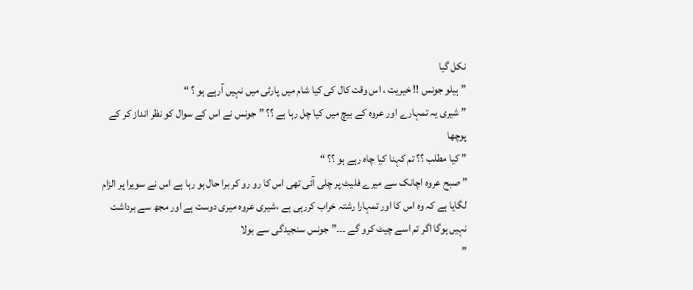نکل گیا
” ہیلو جونس !! خیریت ، اس وقت کال کی کیا شام میں پارٹی میں نہیں آرہے ہو ؟ “
” شیری یہ تمہارے اور عروہ کے بیچ میں کیا چل رہا ہے ؟؟ ” جونس نے اس کے سوال کو نظر انداز کر کے پوچھا
” کیا مطلب ؟؟ تم کہنا کیا چاہ رہے ہو ؟؟ “
” صبح عروہ اچانک سے میرے فلیٹ پر چلی آئی تھی اس کا رو رو کر برا حال ہو رہا ہے اس نے سویرا پر الزام لگایا ہے کہ وہ اس کا اور تمہارا رشتہ خراب کررہی ہے ،شیری عروہ میری دوست ہے اور مجھ سے برداشت نہیں ہوگا اگر تم اسے چیٹ کرو گے ۔۔۔” جونس سنجیدگی سے بولا
”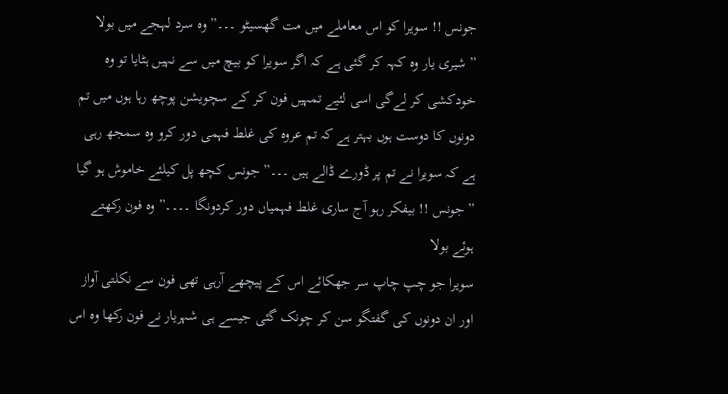جونس !! سویرا کو اس معاملے میں مت گھسیٹو ۔۔۔” وہ سرد لہجے میں بولا
” شیری یار وہ کہہ کر گئی ہے کہ اگر سویرا کو بیچ میں سے نہیں ہٹایا تو وہ خودکشی کر لےگی اسی لئیے تمہیں فون کر کے سچویشن پوچھ رہا ہوں میں تم دونوں کا دوست ہوں بہتر ہے کہ تم عروہ کی غلط فہمی دور کرو وہ سمجھ رہی ہے کہ سویرا نے تم پر ڈورے ڈالے ہیں ۔۔۔” جونس کچھ پل کیلئے خاموش ہو گیا
” جونس !! بیفکر رہو آج ساری غلط فہمیاں دور کردونگا ۔۔۔۔” وہ فون رکھتے ہوئے بولا
سویرا جو چپ چاپ سر جھکائے اس کے پیچھے آرہی تھی فون سے نکلتی آواز اور ان دونوں کی گفتگو سن کر چونک گئی جیسے ہی شہریار نے فون رکھا وہ اس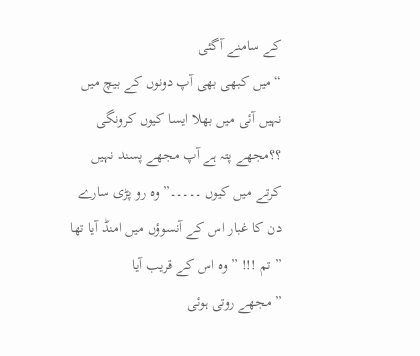کے سامنے آگئی
“میں کبھی بھی آپ دونوں کے بیچ میں نہیں آئی میں بھلا ایسا کیوں کرونگی ؟؟مجھے پتہ ہے آپ مجھے پسند نہیں کرتے میں کیوں ۔۔۔۔۔” وہ رو پڑی سارے دن کا غبار اس کے آنسوؤں میں امنڈ آیا تھا
” تم !!! ” وہ اس کے قریب آیا
” مجھے روتی ہوئی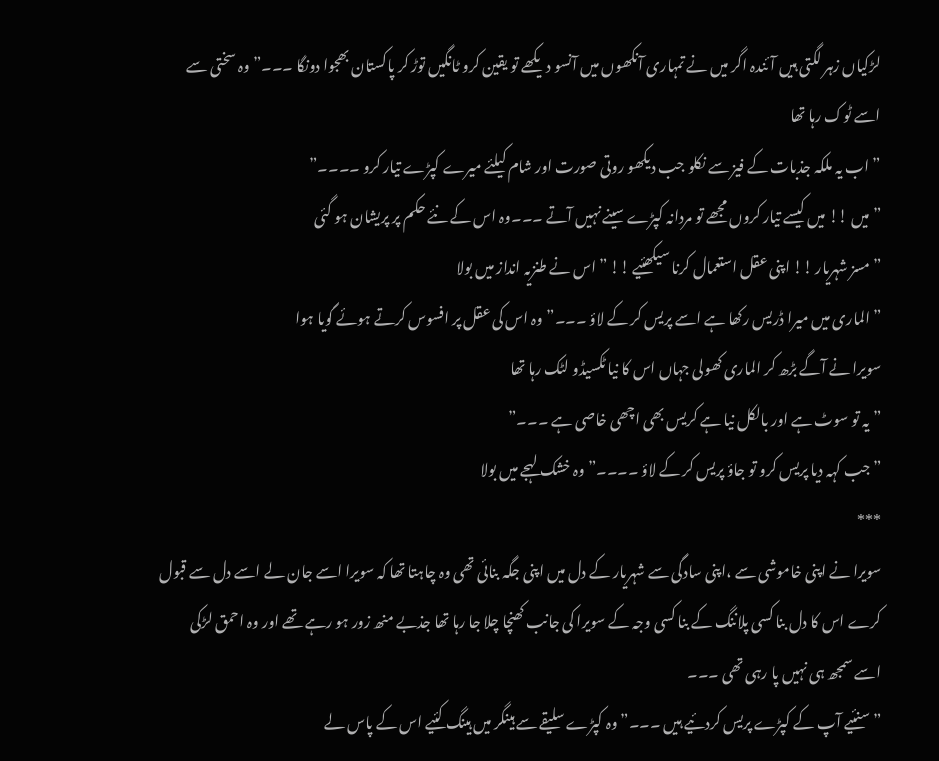لڑکیاں زہر لگتی ہیں آئندہ اگر میں نے تمہاری آنکھوں میں آنسو دیکھے تو یقین کرو ٹانگیں توڑ کر پاکستان بھجوا دونگا ۔۔۔” وہ سختی سے اسے ٹوک رہا تھا
” اب یہ ملکہ جذبات کے فیز سے نکلو جب دیکھو روتی صورت اور شام کیلئے میرے کپڑے تیار کرو ۔۔۔۔”
” میں !! میں کیسے تیار کروں مجھے تو مردانہ کپڑے سینے نہیں آتے ۔۔۔وہ اس کے نئے حکم پر پریشان ہو گئی
” مسز شہریار !! اپنی عقل استعمال کرنا سیکھئیے !! ” اس نے طنزیہ انداز میں بولا
” الماری میں میرا ڈریس رکھا ہے اسے پریس کر کے لاؤ ۔۔۔” وہ اس کی عقل پر افسوس کرتے ہوئے گویا ہوا
سویرا نے آگے بڑھ کر الماری کھولی جہاں اس کا نیا ٹکسیڈو لٹک رہا تھا
” یہ تو سوٹ ہے اور بالکل نیا ہے کریس بھی اچھی خاصی ہے ۔۔۔”
” جب کہہ دیا پریس کرو تو جاؤ پریس کر کے لاؤ ۔۔۔۔” وہ خشک لہجے میں بولا
***
سویرا نے اپنی خاموشی سے ،اپنی سادگی سے شہریار کے دل میں اپنی جگہ بنائی تھی وہ چاہتا تھا کہ سویرا اسے جان لے اسے دل سے قبول کرے اس کا دل بنا کسی پلاننگ کے بنا کسی وجہ کے سویرا کی جانب کھنچا چلا جا رہا تھا جذبے منھ زور ہو رہے تھے اور وہ احمق لڑکی اسے سمجھ ہی نہیں پا رہی تھی ۔۔۔
” سنئیے آپ کے کپڑے پریس کردئیے ہیں ۔۔۔” وہ کپڑے سلیقے سے ہینگر میں ہینگ کئیے اس کے پاس لے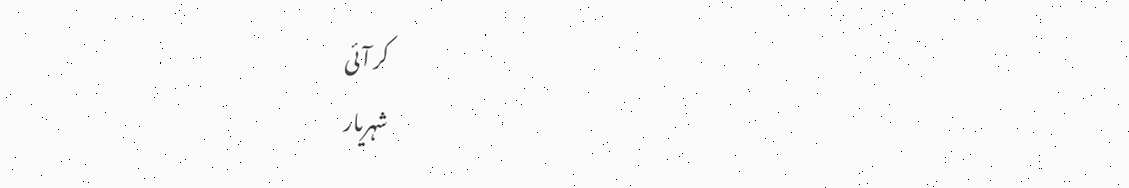کر آئی
شہریار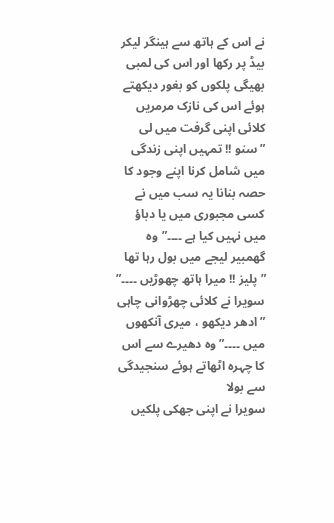نے اس کے ہاتھ سے ہینگر لیکر بیڈ پر رکھا اور اس کی لمبی بھیگی پلکوں کو بغور دیکھتے ہوئے اس کی نازک مرمریں کلائی اپنی گرفت میں لی
” سنو !! تمہیں اپنی زندگی میں شامل کرنا اپنے وجود کا حصہ بنانا یہ سب میں نے کسی مجبوری میں یا دباؤ میں نہیں کیا ہے ۔۔۔۔”وہ گھمبیر لیجے میں بول رہا تھا
” پلیز !! میرا ہاتھ چھوڑیں ۔۔۔۔” سویرا نے کلائی چھڑوانی چاہی
” ادھر دیکھو ، میری آنکھوں میں ۔۔۔۔” وہ دھیرے سے اس کا چہرہ اٹھاتے ہوئے سنجیدگی سے بولا
سویرا نے اپنی جھکی پلکیں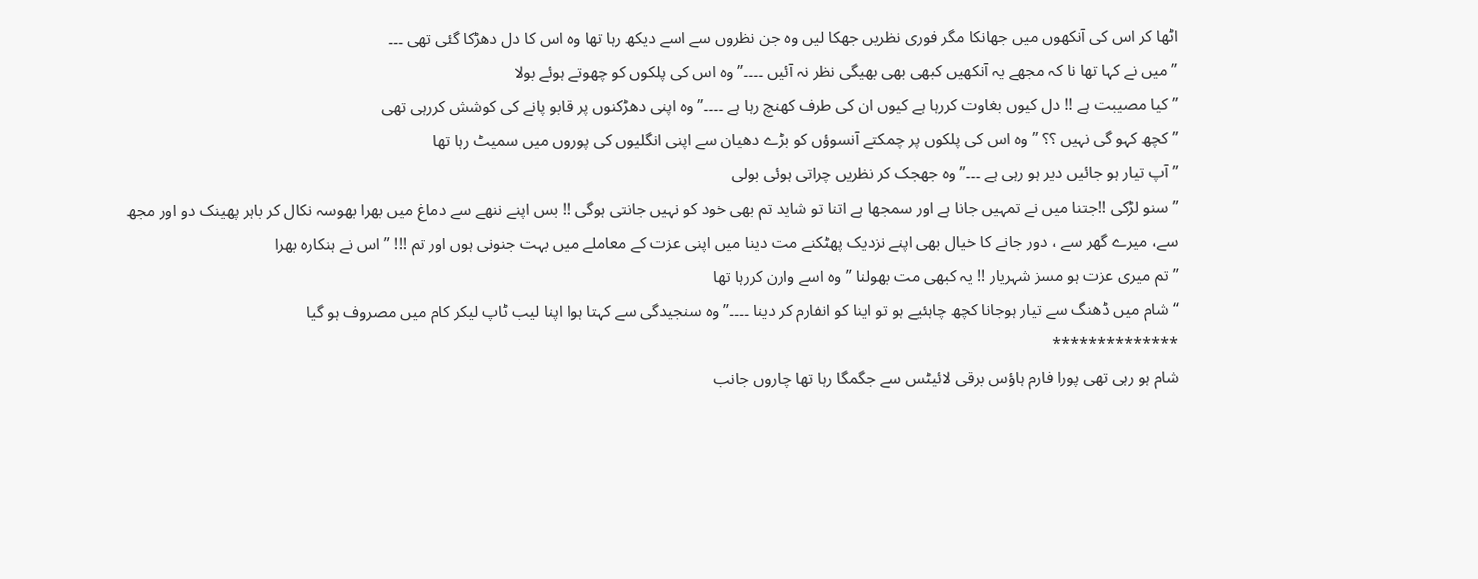اٹھا کر اس کی آنکھوں میں جھانکا مگر فوری نظریں جھکا لیں وہ جن نظروں سے اسے دیکھ رہا تھا وہ اس کا دل دھڑکا گئی تھی ۔۔۔
” میں نے کہا تھا نا کہ مجھے یہ آنکھیں کبھی بھی بھیگی نظر نہ آئیں ۔۔۔۔” وہ اس کی پلکوں کو چھوتے ہوئے بولا
” کیا مصیبت ہے !! دل کیوں بغاوت کررہا ہے کیوں ان کی طرف کھنچ رہا ہے ۔۔۔۔” وہ اپنی دھڑکنوں پر قابو پانے کی کوشش کررہی تھی
” کچھ کہو گی نہیں ؟؟ ” وہ اس کی پلکوں پر چمکتے آنسوؤں کو بڑے دھیان سے اپنی انگلیوں کی پوروں میں سمیٹ رہا تھا
” آپ تیار ہو جائیں دیر ہو رہی ہے ۔۔۔” وہ جھجک کر نظریں چراتی ہوئی بولی
” سنو لڑکی !!جتنا میں نے تمہیں جانا ہے اور سمجھا ہے اتنا تو شاید تم بھی خود کو نہیں جانتی ہوگی !! بس اپنے ننھے سے دماغ میں بھرا بھوسہ نکال کر باہر پھینک دو اور مجھ سے، میرے گھر سے ، دور جانے کا خیال بھی اپنے نزدیک پھٹکنے مت دینا میں اپنی عزت کے معاملے میں بہت جنونی ہوں اور تم !!! ” اس نے ہنکارہ بھرا
” تم میری عزت ہو مسز شہریار !! یہ کبھی مت بھولنا ” وہ اسے وارن کررہا تھا
“شام میں ڈھنگ سے تیار ہوجانا کچھ چاہئیے ہو تو اینا کو انفارم کر دینا ۔۔۔۔” وہ سنجیدگی سے کہتا ہوا اپنا لیب ٹاپ لیکر کام میں مصروف ہو گیا
**************
شام ہو رہی تھی پورا فارم ہاؤس برقی لائیٹس سے جگمگا رہا تھا چاروں جانب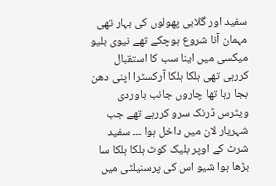سفید اور گلابی پھولوں کی بہار تھی مہمان آنا شروع ہوچکے تھے نیوی بلیو میکسی میں اینا سب کا استقبال کررہی تھی ہلکا ہلکا آرکسٹرا اپنی دھن بجا رہا تھا چاروں جانب باوردی ویٹرس ڈرنک سرو کررہے تھے جب شہریار لان میں داخل ہوا ۔۔۔ سفید شرٹ کے اوپر بلیک کوٹ ہلکا ہلکا سا بڑھا ہوا شیو اس کی پرسنیلٹی میں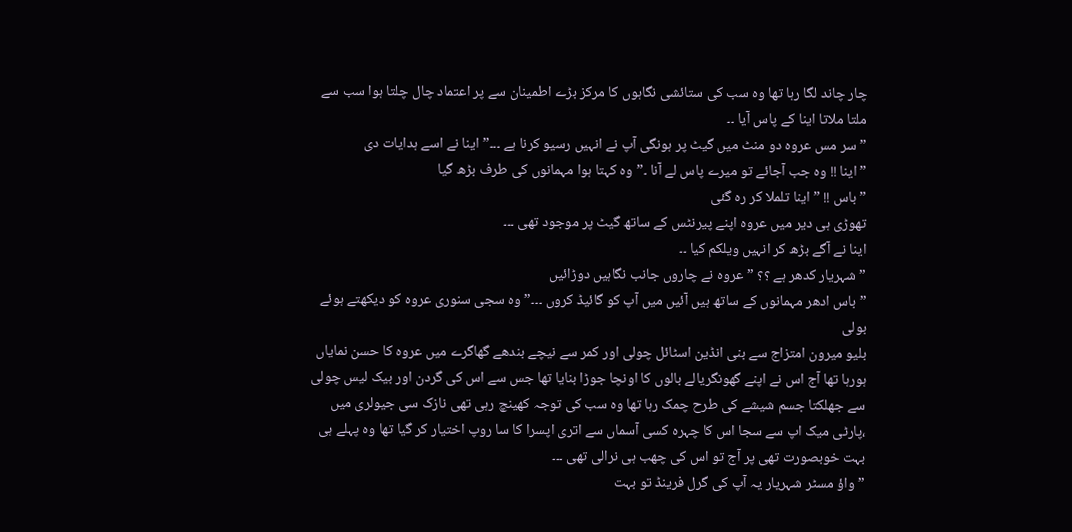چار چاند لگا رہا تھا وہ سب کی ستائشی نگاہوں کا مرکز بڑے اطمینان سے پر اعتماد چال چلتا ہوا سب سے ملتا ملاتا اینا کے پاس آیا ۔۔
” سر مس عروہ دو منٹ میں گیٹ پر ہونگی آپ نے انہیں رسیو کرنا ہے ۔۔۔” اینا نے اسے ہدایات دی
” اینا !! وہ جب آجائے تو میرے پاس لے آنا ۔” وہ کہتا ہوا مہمانوں کی طرف بڑھ گیا
” باس !! ” اینا تلملا کر رہ گئی
تھوڑی ہی دیر میں عروہ اپنے پیرنٹس کے ساتھ گیٹ پر موجود تھی ۔۔۔
اینا نے آگے بڑھ کر انہیں ویلکم کیا ۔۔
” شہریار کدھر ہے ؟؟ ” عروہ نے چاروں جانب نگاہیں دوڑائیں
” باس ادھر مہمانوں کے ساتھ ہیں آئیں میں آپ کو گائیڈ کروں ۔۔۔” وہ سجی سنوری عروہ کو دیکھتے ہوئے بولی
بلیو میرون امتزاج سے بنی انڈین اسٹائل چولی اور کمر سے نیچے بندھے گھاگرے میں عروہ کا حسن نمایاں ہورہا تھا آج اس نے اپنے گھونگریالے بالوں کا اونچا جوڑا بنایا تھا جس سے اس کی گردن اور بیک لیس چولی سے جھلکتا جسم شیشے کی طرح چمک رہا تھا وہ سب کی توجہ کھینچ رہی تھی نازک سی جیولری میں ،پارٹی میک اپ سے سجا اس کا چہرہ کسی آسماں سے اتری اپسرا کا سا روپ اختیار کر گیا تھا وہ پہلے ہی بہت خوبصورت تھی پر آج تو اس کی چھب ہی نرالی تھی ۔۔۔
” واؤ مسٹر شہریار یہ آپ کی گرل فرینڈ تو بہت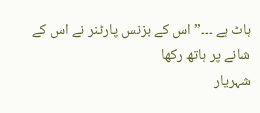ہاٹ ہے ۔۔۔” اس کے بزنس پارٹنر نے اس کے شانے پر ہاتھ رکھا
شہریار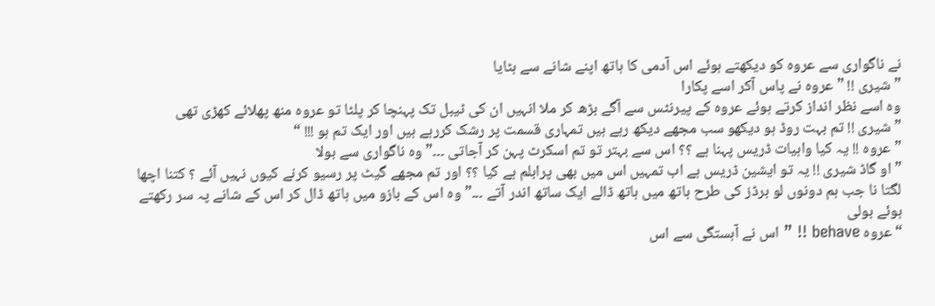نے ناگواری سے عروہ کو دیکھتے ہوئے اس آدمی کا ہاتھ اپنے شانے سے ہٹایا
” شیری !! ” عروہ نے پاس آکر اسے پکارا
وہ اسے نظر انداز کرتے ہوئے عروہ کے پیرنٹس سے آگے بڑھ کر ملا انہیں ان کی ٹیبل تک پہنچا کر پلٹا تو عروہ منھ پھلائے کھڑی تھی
” شیری !! تم بہت روڈ ہو دیکھو سب مجھے دیکھ رہے ہیں تمہاری قسمت پر رشک کررہے ہیں اور ایک تم ہو !!! “
” عروہ !! یہ کیا واہیات ڈریس پہنا ہے ؟؟ اس سے بہتر تو تم اسکرٹ پہن کر آجاتی ۔۔۔” وہ ناگواری سے بولا
” او گاڈ شیری !! یہ تو ایشین ڈریس ہے اب تمہیں اس میں بھی پرابلم ہے کیا ؟؟ اور تم مجھے گیٹ پر رسیو کرنے کیوں نہیں آئے ؟ کتنا اچھا لگتا نا جب ہم دونوں لو برڈز کی طرح ہاتھ میں ہاتھ ڈالے ایک ساتھ اندر آتے ۔۔۔” وہ اس کے بازو میں ہاتھ ڈال کر اس کے شانے پہ سر رکھتے ہوئے بولی
“عروہ behave !! ” اس نے آہستگی سے اس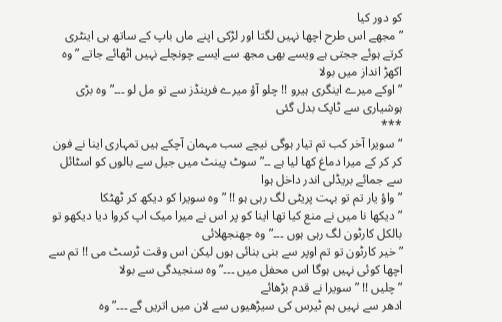کو دور کیا
” مجھے اس طرح اچھا نہیں لگتا اور لڑکی اپنے ماں باپ کے ساتھ ہی اینٹری کرتے ہوئے ججتی ہے ویسے بھی مجھ سے ایسے چونچلے نہیں اٹھائے جاتے ” وہ اکھڑ انداز میں بولا
” اوکے میرے اینگری ہیرو !! چلو آؤ میرے فرینڈز سے تو مل لو ۔۔۔” وہ بڑی ہوشیاری سے ٹاپک بدل گئی
***
“سویرا آخر کب تم تیار ہوگی نیچے سب مہمان آچکے ہیں تمہاری اینا نے فون کر کر کے میرا دماغ کھا لیا ہے ۔۔” سوٹ پینٹ میں جیل سے بالوں کو اسٹائل سے جمائے بریڈلی اندر داخل ہوا
” واؤ یار تم تو بہت پریٹی لگ رہی ہو !! ” وہ سویرا کو دیکھ کر ٹھٹکا
” دیکھا نا میں نے منع کیا تھا اینا کو پر اس نے میرا میک اپ کروا دیا دیکھو تو بالکل کارٹون لگ رہی ہوں ۔۔۔” وہ جھنجھلائی
” خیر کارٹون تو تم اوپر سے بنی بنائی ہوں لیکن اس وقت ٹرسٹ می !! تم سے اچھا کوئی نہیں ہوگا اس محفل میں ۔۔۔” وہ سنجیدگی سے بولا
” چلیں !! ” سویرا نے قدم بڑھائے
ادھر سے نہیں ہم ٹیرس کی سیڑھیوں سے لان میں اتریں گے ۔۔۔” وہ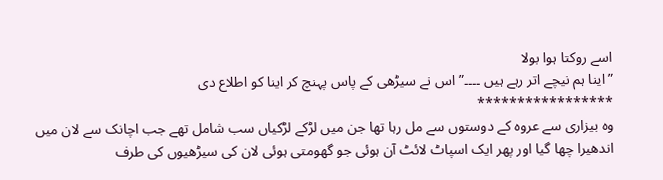اسے روکتا ہوا بولا
” اینا ہم نیچے اتر رہے ہیں ۔۔۔۔” اس نے سیڑھی کے پاس پہنچ کر اینا کو اطلاع دی
*****************
وہ بیزاری سے عروہ کے دوستوں سے مل رہا تھا جن میں لڑکے لڑکیاں سب شامل تھے جب اچانک سے لان میں اندھیرا چھا گیا اور پھر ایک اسپاٹ لائٹ آن ہوئی جو گھومتی ہوئی لان کی سیڑھیوں کی طرف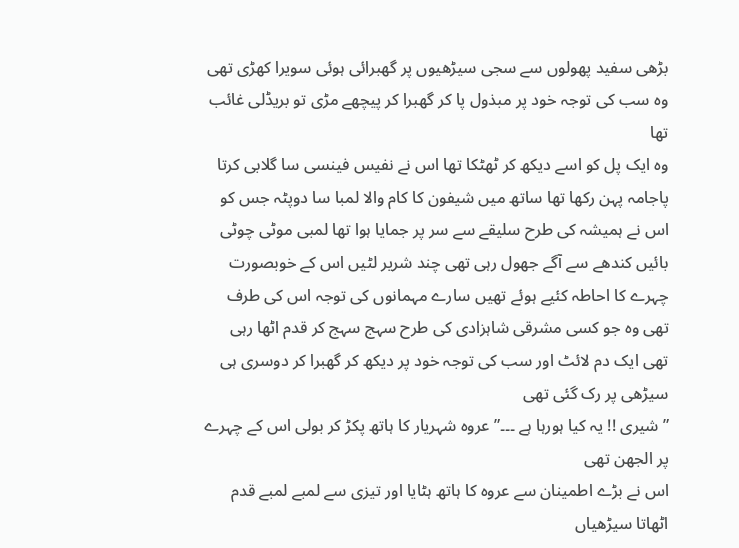بڑھی سفید پھولوں سے سجی سیڑھیوں پر گھبرائی ہوئی سویرا کھڑی تھی وہ سب کی توجہ خود پر مبذول پا کر گھبرا کر پیچھے مڑی تو بریڈلی غائب تھا
وہ ایک پل کو اسے دیکھ کر ٹھٹکا تھا اس نے نفیس فینسی سا گلابی کرتا پاجامہ پہن رکھا تھا ساتھ میں شیفون کا کام والا لمبا سا دوپٹہ جس کو اس نے ہمیشہ کی طرح سلیقے سے سر پر جمایا ہوا تھا لمبی موٹی چوٹی بائیں کندھے سے آگے جھول رہی تھی چند شریر لٹیں اس کے خوبصورت چہرے کا احاطہ کئیے ہوئے تھیں سارے مہمانوں کی توجہ اس کی طرف تھی وہ جو کسی مشرقی شاہزادی کی طرح سہج سہج کر قدم اٹھا رہی تھی ایک دم لائٹ اور سب کی توجہ خود پر دیکھ کر گھبرا کر دوسری ہی سیڑھی پر رک گئی تھی
” شیری !! یہ کیا ہورہا ہے ۔۔۔” عروہ شہریار کا ہاتھ پکڑ کر بولی اس کے چہرے پر الجھن تھی
اس نے بڑے اطمینان سے عروہ کا ہاتھ ہٹایا اور تیزی سے لمبے لمبے قدم اٹھاتا سیڑھیاں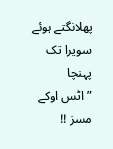پھلانگتے ہوئے سویرا تک پہنچا
” اٹس اوکے مسز !!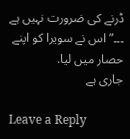ڈرنے کی ضرورت نہیں ہے ۔۔۔” اس نے سویرا کو اپنے حصار میں لیا.
جاری ہے

Leave a Reply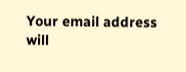Your email address will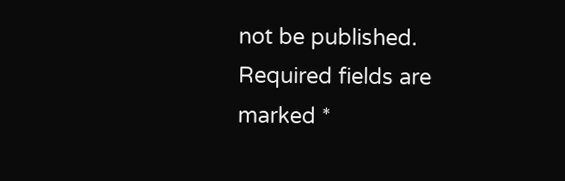not be published. Required fields are marked *